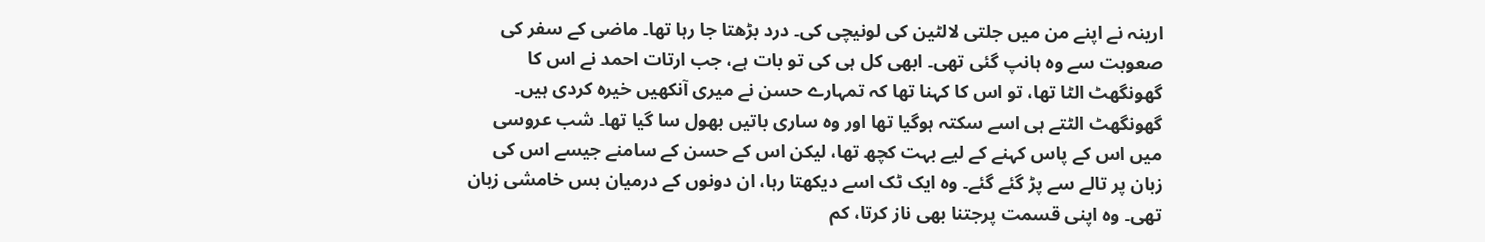ارینہ نے اپنے من میں جلتی لالٹین کی لونیچی کی۔ درد بڑھتا جا رہا تھا۔ ماضی کے سفر کی صعوبت سے وہ ہانپ گئی تھی۔ ابھی کل ہی کی تو بات ہے، جب ارتات احمد نے اس کا گھونگھٹ الٹا تھا، تو اس کا کہنا تھا کہ تمہارے حسن نے میری آنکھیں خیرہ کردی ہیں۔ گھونگھٹ الٹتے ہی اسے سکتہ ہوگیا تھا اور وہ ساری باتیں بھول سا گیا تھا۔ شب عروسی میں اس کے پاس کہنے کے لیے بہت کچھ تھا، لیکن اس کے حسن کے سامنے جیسے اس کی زبان پر تالے سے پڑ گئے گئے۔ وہ ایک ٹک اسے دیکھتا رہا، ان دونوں کے درمیان بس خامشی زبان تھی۔ وہ اپنی قسمت پرجتنا بھی ناز کرتا، کم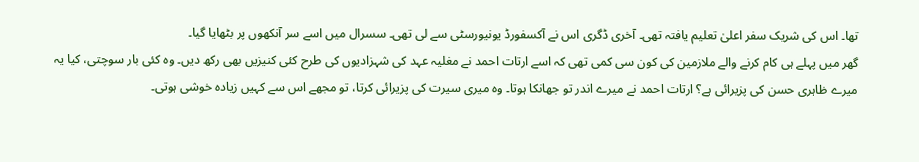تھا۔ اس کی شریک سفر اعلیٰ تعلیم یافتہ تھی۔ آخری ڈگری اس نے آکسفورڈ یونیورسٹی سے لی تھی۔ سسرال میں اسے سر آنکھوں پر بٹھایا گیا۔
گھر میں پہلے ہی کام کرنے والے ملازمین کی کون سی کمی تھی کہ اسے ارتات احمد نے مغلیہ عہد کی شہزادیوں کی طرح کئی کنیزیں بھی رکھ دیں۔ وہ کئی بار سوچتی، کیا یہ میرے ظاہری حسن کی پزیرائی ہے؟ ارتات احمد نے میرے اندر تو جھانکا ہوتا۔ وہ میری سیرت کی پزیرائی کرتا، تو مجھے اس سے کہیں زیادہ خوشی ہوتی۔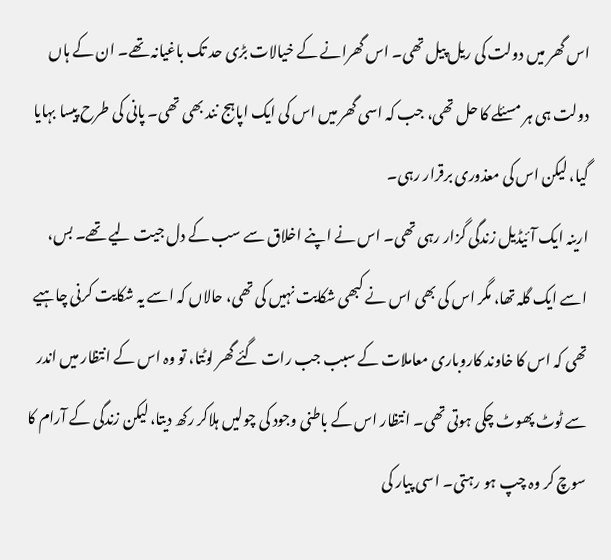اس گھر میں دولت کی ریل پیل تھی۔ اس گھرانے کے خیالات بڑی حد تک باغیانہ تھے۔ ان کے ہاں دولت ہی ہر مسئلے کا حل تھی، جب کہ اسی گھر میں اس کی ایک اپاہج نند بھی تھی۔ پانی کی طرح پیسا بہایا گیا، لیکن اس کی معذوری برقرار رہی۔
ارینہ ایک آئیڈیل زندگی گزار رہی تھی۔ اس نے اپنے اخلاق سے سب کے دل جیت لیے تھے۔ بس، اسے ایک گلہ تھا، مگر اس کی بھی اس نے کبھی شکایت نہیں کی تھی، حالاں کہ اسے یہ شکایت کرنی چاہیے تھی کہ اس کا خاوند کاروباری معاملات کے سبب جب رات گئے گھر لوٹتا، تو وہ اس کے انتظار میں اندر سے ٹوٹ پھوٹ چکی ہوتی تھی۔ انتظار اس کے باطنی وجود کی چولیں ہلاکر رکھ دیتا، لیکن زندگی کے آرام کا سوچ کر وہ چپ ہو رہتی۔ اسی پیار کی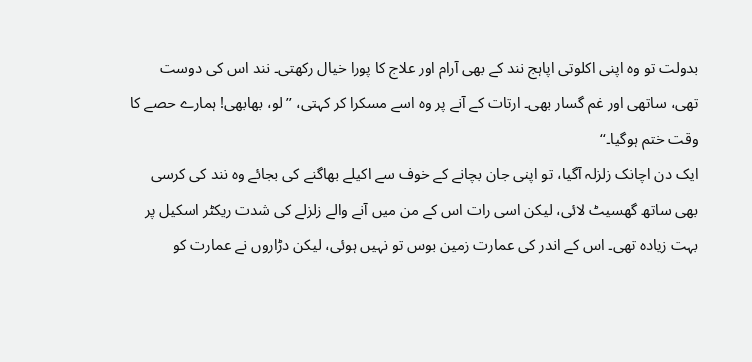بدولت تو وہ اپنی اکلوتی اپاہج نند کے بھی آرام اور علاج کا پورا خیال رکھتی۔ نند اس کی دوست تھی، ساتھی اور غم گسار بھی۔ ارتات کے آنے پر وہ اسے مسکرا کر کہتی، ’’لو، بھابھی! ہمارے حصے کا وقت ختم ہوگیا۔‘‘
ایک دن اچانک زلزلہ آگیا، تو اپنی جان بچانے کے خوف سے اکیلے بھاگنے کی بجائے وہ نند کی کرسی بھی ساتھ گھسیٹ لائی، لیکن اسی رات اس کے من میں آنے والے زلزلے کی شدت ریکٹر اسکیل پر بہت زیادہ تھی۔ اس کے اندر کی عمارت زمین بوس تو نہیں ہوئی، لیکن دڑاروں نے عمارت کو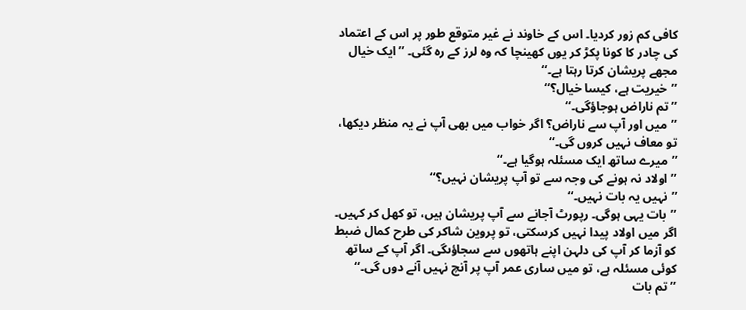کافی کم زور کردیا۔ اس کے خاوند نے غیر متوقع طور پر اس کے اعتماد کی چادر کا کونا پکڑ کر یوں کھینچا کہ وہ لرز کے رہ گئی۔ ’’ایک خیال مجھے پریشان کرتا رہتا ہے۔‘‘
’’خیریت ہے، کیسا خیال؟‘‘
’’تم ناراض ہوجاؤگی۔‘‘
’’میں اور آپ سے ناراض؟ اگر خواب میں بھی آپ نے یہ منظر دیکھا، تو معاف نہیں کروں گی۔‘‘
’’میرے ساتھ ایک مسئلہ ہوگیا ہے۔‘‘
’’اولاد نہ ہونے کی وجہ سے تو آپ پریشان نہیں؟‘‘
’’نہیں یہ بات نہیں۔‘‘
’’بات یہی ہوگی۔ رپورٹ آجانے سے آپ پریشان ہیں، تو کھل کر کہیں۔ اگر میں اولاد پیدا نہیں کرسکتی، تو پروین شاکر کی طرح کمال ضبط کو آزما کر آپ کی دلہن اپنے ہاتھوں سے سجاؤںگی۔ اگر آپ کے ساتھ کوئی مسئلہ ہے، تو میں ساری عمر آپ پر آنچ نہیں آنے دوں گی۔‘‘
’’تم بات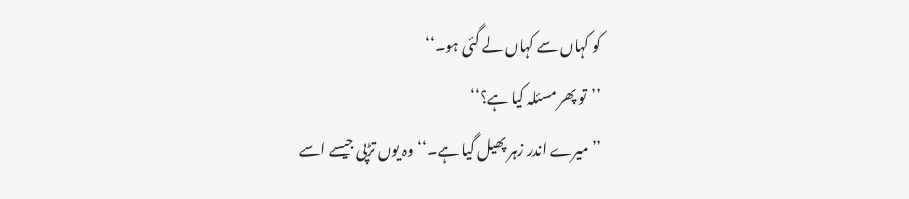کو کہاں سے کہاں لے گئی ہو۔‘‘
’’تو پھر مسئلہ کیا ہے؟‘‘
’’میرے اندر زہر پھیل گیا ہے۔‘‘ وہ یوں تڑپی جیسے اسے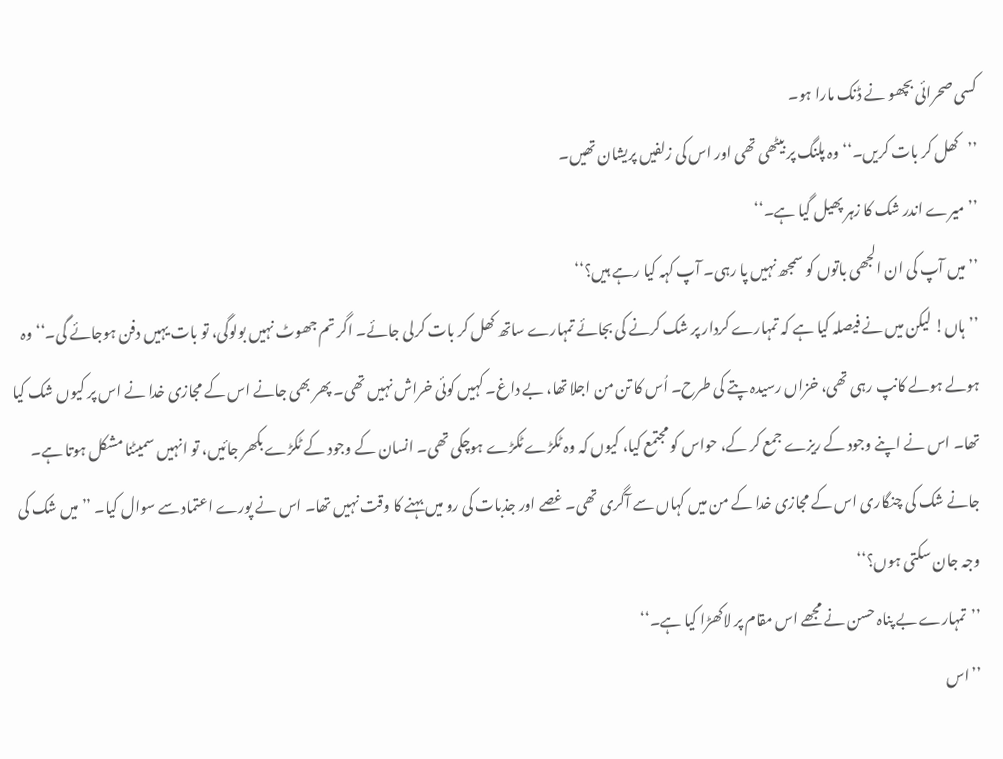کسی صحرائی بچھو نے ڈنک مارا ہو۔
’’کھل کر بات کریں۔‘‘ وہ پلنگ پر بیٹھی تھی اور اس کی زلفیں پریشان تھیں۔
’’میرے اندر شک کا زہر پھیل گیا ہے۔‘‘
’’میں آپ کی ان الجھی باتوں کو سمجھ نہیں پا رہی۔ آپ کہہ کیا رہے ہیں؟‘‘
’’ہاں! لیکن میں نے فیصلہ کیا ہے کہ تمہارے کردار پر شک کرنے کی بجائے تمہارے ساتھ کھل کر بات کرلی جائے۔ اگر تم جھوٹ نہیں بولوگی، تو بات یہیں دفن ہوجائے گی۔‘‘ وہ ہولے ہولے کانپ رہی تھی، خزاں رسیدہ پتے کی طرح۔ اُس کا تن من اجلا تھا، بے داغ۔ کہیں کوئی خراش نہیں تھی۔ پھر بھی جانے اس کے مجازی خدا نے اس پر کیوں شک کیا تھا۔ اس نے اپنے وجود کے ریزے جمع کر کے، حواس کو مجتمع کیا، کیوں کہ وہ ٹکڑے ٹکڑے ہوچکی تھی۔ انسان کے وجود کے ٹکڑے بکھر جائیں، تو انہیں سمیٹنا مشکل ہوتا ہے۔ جانے شک کی چنگاری اس کے مجازی خدا کے من میں کہاں سے آگری تھی۔ غصے اور جذبات کی رو میں بہنے کا وقت نہیں تھا۔ اس نے پورے اعتماد سے سوال کیا۔ ’’میں شک کی وجہ جان سکتی ہوں؟‘‘
’’تمہارے بے پناہ حسن نے مجھے اس مقام پر لاکھڑا کیا ہے۔‘‘
’’اس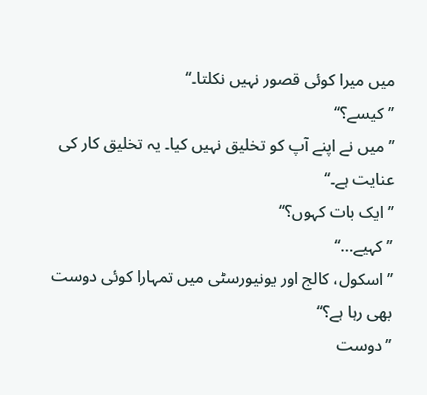میں میرا کوئی قصور نہیں نکلتا۔‘‘
’’کیسے؟‘‘
’’میں نے اپنے آپ کو تخلیق نہیں کیا۔ یہ تخلیق کار کی عنایت ہے۔‘‘
’’ایک بات کہوں؟‘‘
’’کہیے…‘‘
’’اسکول، کالج اور یونیورسٹی میں تمہارا کوئی دوست بھی رہا ہے؟‘‘
’’دوست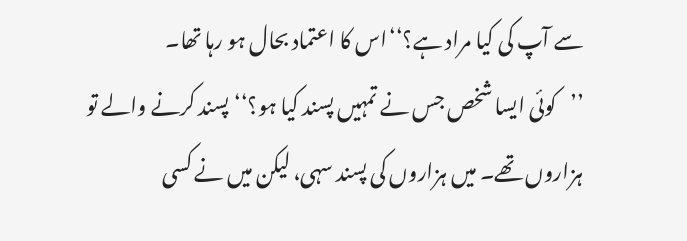سے آپ کی کیا مراد ہے؟‘‘اس کا اعتماد بحال ہو رہا تھا۔
’’کوئی ایسا شخص جس نے تمہیں پسند کیا ہو؟‘‘ پسند کرنے والے تو ہزاروں تھے۔ میں ہزاروں کی پسند سہی، لیکن میں نے کسی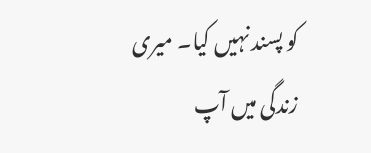کو پسند نہیں کیا۔ میری زندگی میں آپ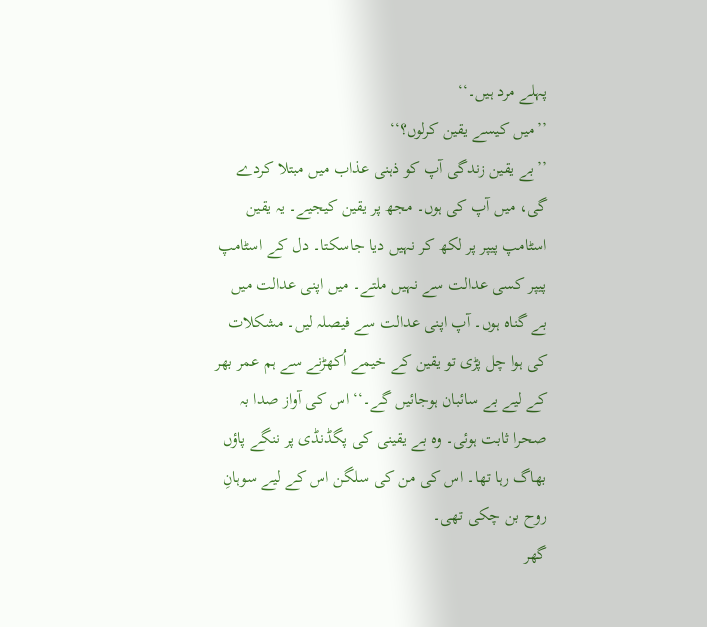پہلے مرد ہیں۔‘‘
’’میں کیسے یقین کرلوں؟‘‘
’’بے یقین زندگی آپ کو ذہنی عذاب میں مبتلا کردے گی، میں آپ کی ہوں۔ مجھ پر یقین کیجیے۔ یہ یقین اسٹامپ پیپر پر لکھ کر نہیں دیا جاسکتا۔ دل کے اسٹامپ پیپر کسی عدالت سے نہیں ملتے۔ میں اپنی عدالت میں بے گناہ ہوں۔ آپ اپنی عدالت سے فیصلہ لیں۔ مشکلات کی ہوا چل پڑی تو یقین کے خیمے اُکھڑنے سے ہم عمر بھر کے لیے بے سائبان ہوجائیں گے۔‘‘ اس کی آواز صدا بہ صحرا ثابت ہوئی۔ وہ بے یقینی کی پگڈنڈی پر ننگے پاؤں بھاگ رہا تھا۔ اس کی من کی سلگن اس کے لیے سوہانِ روح بن چکی تھی۔
گھر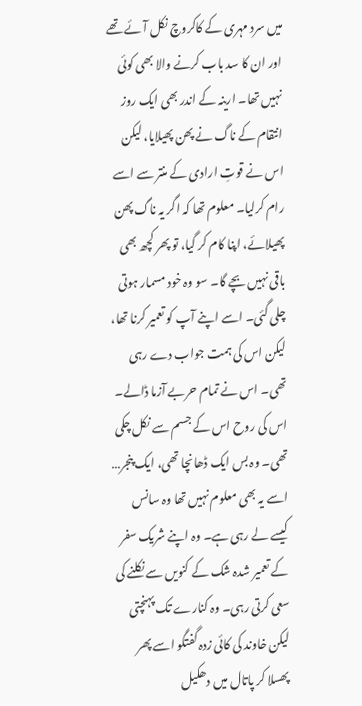میں سرد مہری کے کاکروچ نکل آئے تھے اور ان کا سد باب کرنے والا بھی کوئی نہیں تھا۔ ارینہ کے اندر بھی ایک روز انتقام کے ناگ نے پھن پھیلایا، لیکن اس نے قوتِ ارادی کے منتر سے اسے رام کرلیا۔ معلوم تھا کہ اگر یہ ناگ پھن پھیلائے، اپنا کام کر گیا، تو پھر کچھ بھی باقی نہیں بچے گا۔ سو وہ خود مسمار ہوتی چلی گئی۔ اسے اپنے آپ کو تعمیر کرنا تھا، لیکن اس کی ہمت جواب دے رہی تھی۔ اس نے تمام حربے آزما ڈالے۔ اس کی روح اس کے جسم سے نکل چکی تھی۔ وہ بس ایک ڈھانچا تھی، ایک پنجر… اسے یہ بھی معلوم نہیں تھا وہ سانس کیسے لے رہی ہے۔ وہ اپنے شریک سفر کے تعمیر شدہ شک کے کنویں سے نکلنے کی سعی کرتی رہی۔ وہ کنارے تک پہنچتی لیکن خاوند کی کائی زدہ گفتگو اسے پھر پھسلا کر پاتال میں دھکیل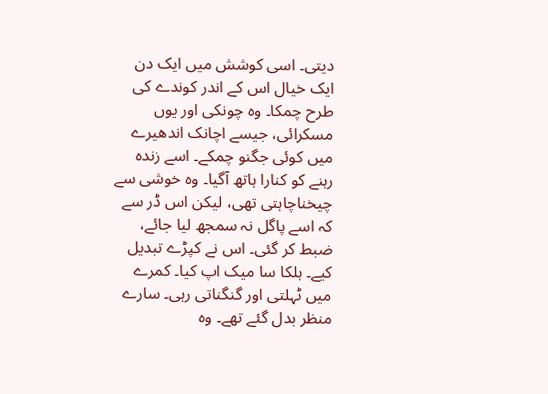دیتی۔ اسی کوشش میں ایک دن ایک خیال اس کے اندر کوندے کی طرح چمکا۔ وہ چونکی اور یوں مسکرائی، جیسے اچانک اندھیرے میں کوئی جگنو چمکے۔ اسے زندہ رہنے کو کنارا ہاتھ آگیا۔ وہ خوشی سے چیخناچاہتی تھی، لیکن اس ڈر سے کہ اسے پاگل نہ سمجھ لیا جائے، ضبط کر گئی۔ اس نے کپڑے تبدیل کیے۔ ہلکا سا میک اپ کیا۔ کمرے میں ٹہلتی اور گنگناتی رہی۔ سارے منظر بدل گئے تھے۔ وہ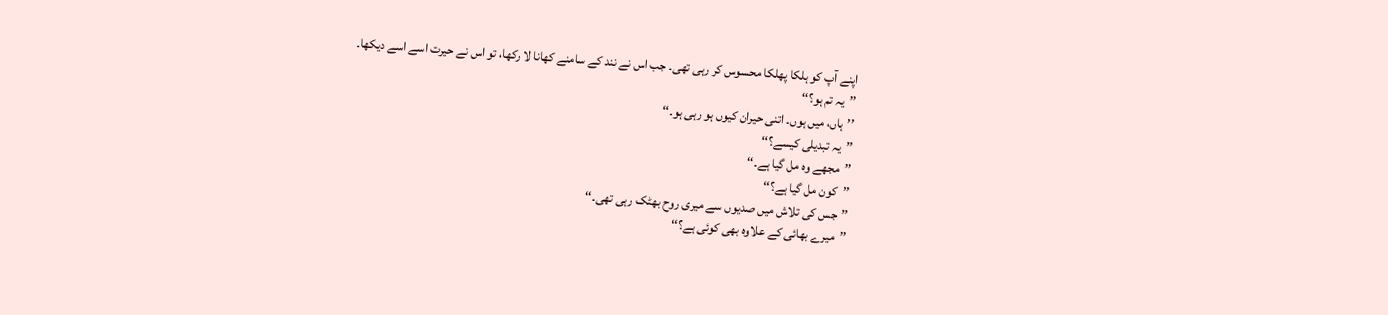اپنے آپ کو ہلکا پھلکا محسوس کر رہی تھی۔ جب اس نے نند کے سامنے کھانا لا رکھا، تو اس نے حیرت اسے اسے دیکھا۔
’’یہ تم ہو؟‘‘
’’ہاں، میں ہوں۔ اتنی حیران کیوں ہو رہی ہو۔‘‘
’’یہ تبدیلی کیسے؟‘‘
’’مجھے وہ مل گیا ہے۔‘‘
’’کون مل گیا ہے؟‘‘
’’جس کی تلاش میں صدیوں سے میری روح بھٹک رہی تھی۔‘‘
’’میرے بھائی کے علاوہ بھی کوئی ہے؟‘‘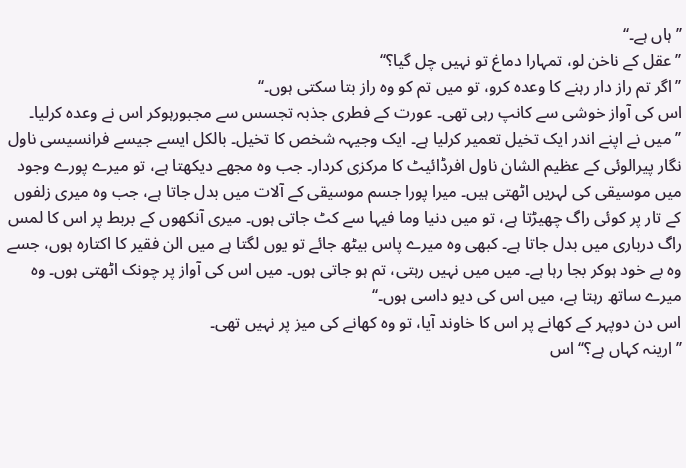’’ہاں ہے۔‘‘
’’عقل کے ناخن لو، تمہارا دماغ تو نہیں چل گیا؟‘‘
’’اگر تم راز دار رہنے کا وعدہ کرو، تو میں تم کو وہ راز بتا سکتی ہوں۔‘‘
اس کی آواز خوشی سے کانپ رہی تھی۔ عورت کے فطری جذبہ تجسس سے مجبورہوکر اس نے وعدہ کرلیا۔
’’میں نے اپنے اندر ایک تخیل تعمیر کرلیا ہے۔ ایک وجیہہ شخص کا تخیل۔ بالکل ایسے جیسے فرانسیسی ناول نگار پیرالوئی کے عظیم الشان ناول افرڈائیٹ کا مرکزی کردار۔ جب وہ مجھے دیکھتا ہے، تو میرے پورے وجود میں موسیقی کی لہریں اٹھتی ہیں۔ میرا پورا جسم موسیقی کے آلات میں بدل جاتا ہے، جب وہ میری زلفوں کے تار پر کوئی راگ چھیڑتا ہے، تو میں دنیا وما فیہا سے کٹ جاتی ہوں۔ میری آنکھوں کے بربط پر اس کا لمس راگ درباری میں بدل جاتا ہے۔ کبھی وہ میرے پاس بیٹھ جائے تو یوں لگتا ہے میں الن فقیر کا اکتارہ ہوں، جسے وہ بے خود ہوکر بجا رہا ہے۔ میں میں نہیں رہتی، تم ہو جاتی ہوں۔ میں اس کی آواز پر چونک اٹھتی ہوں۔ وہ میرے ساتھ رہتا ہے، میں اس کی دیو داسی ہوں۔‘‘
اس دن دوپہر کے کھانے پر اس کا خاوند آیا، تو وہ کھانے کی میز پر نہیں تھی۔
’’ارینہ کہاں ہے؟‘‘ اس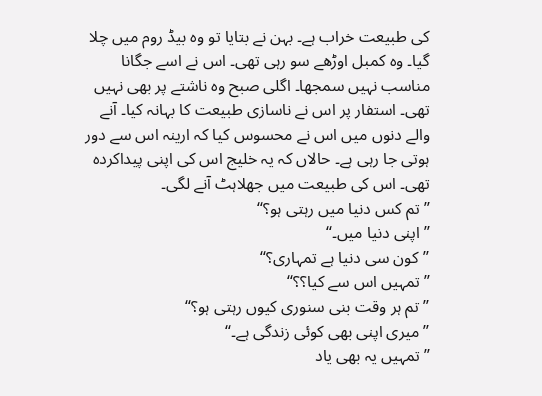کی طبیعت خراب ہے۔ بہن نے بتایا تو وہ بیڈ روم میں چلا گیا۔ وہ کمبل اوڑھے سو رہی تھی۔ اس نے اسے جگانا مناسب نہیں سمجھا۔ اگلی صبح وہ ناشتے پر بھی نہیں تھی۔ استفار پر اس نے ناسازی طبیعت کا بہانہ کیا۔ آنے والے دنوں میں اس نے محسوس کیا کہ ارینہ اس سے دور ہوتی جا رہی ہے۔ حالاں کہ یہ خلیج اس کی اپنی پیداکردہ تھی۔ اس کی طبیعت میں جھلاہٹ آنے لگی۔
’’تم کس دنیا میں رہتی ہو؟‘‘
’’اپنی دنیا میں۔‘‘
’’کون سی دنیا ہے تمہاری؟‘‘
’’تمہیں اس سے کیا؟؟‘‘
’’تم ہر وقت بنی سنوری کیوں رہتی ہو؟‘‘
’’میری اپنی بھی کوئی زندگی ہے۔‘‘
’’تمہیں یہ بھی یاد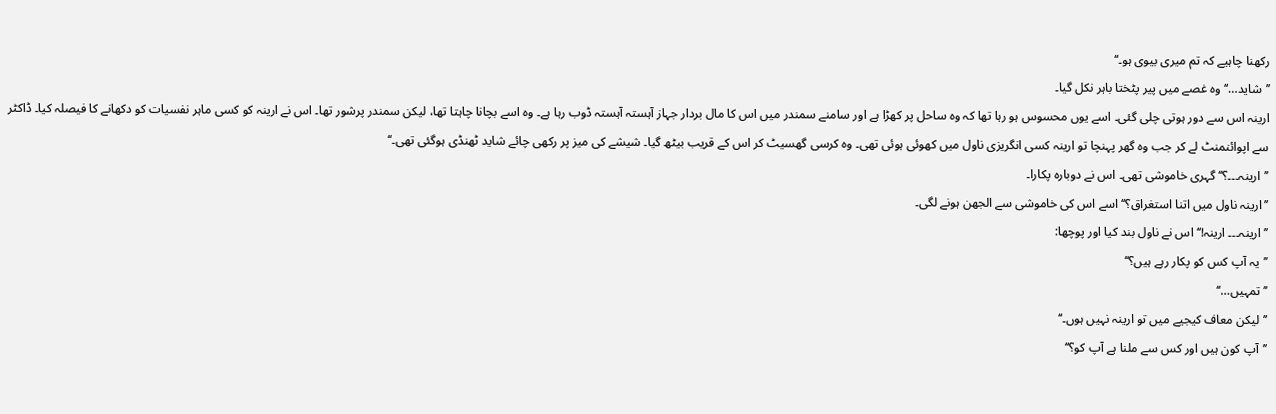رکھنا چاہیے کہ تم میری بیوی ہو۔‘‘
’’شاید…‘‘ وہ غصے میں پیر پٹختا باہر نکل گیا۔
ارینہ اس سے دور ہوتی چلی گئی۔ اسے یوں محسوس ہو رہا تھا کہ وہ ساحل پر کھڑا ہے اور سامنے سمندر میں اس کا مال بردار جہاز آہستہ آہستہ ڈوب رہا ہے۔ وہ اسے بچانا چاہتا تھا، لیکن سمندر پرشور تھا۔ اس نے ارینہ کو کسی ماہر نفسیات کو دکھانے کا فیصلہ کیا۔ ڈاکٹر سے اپوائنمنٹ لے کر جب وہ گھر پہنچا تو ارینہ کسی انگریزی ناول میں کھوئی ہوئی تھی۔ وہ کرسی گھسیٹ کر اس کے قریب بیٹھ گیا۔ شیشے کی میز پر رکھی چائے شاید ٹھنڈی ہوگئی تھی۔‘‘
’’ارینہ۔۔۔؟‘‘ گہری خاموشی تھی۔ اس نے دوبارہ پکارا۔
’’ارینہ ناول میں اتنا استغراق؟‘‘ اسے اس کی خاموشی سے الجھن ہونے لگی۔
’’ارینہ۔۔۔ ارینہ!‘‘ اس نے ناول بند کیا اور پوچھا:
’’یہ آپ کس کو پکار رہے ہیں؟‘‘
’’تمہیں…‘‘
’’لیکن معاف کیجیے میں تو ارینہ نہیں ہوں۔‘‘
’’آپ کون ہیں اور کس سے ملنا ہے آپ کو؟‘‘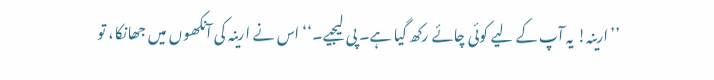’’ارینہ! یہ آپ کے لیے کوئی چائے رکھ گیا ہے۔ پی لیجیے۔‘‘ اس نے ارینہ کی آنکھوں میں جھانکا، تو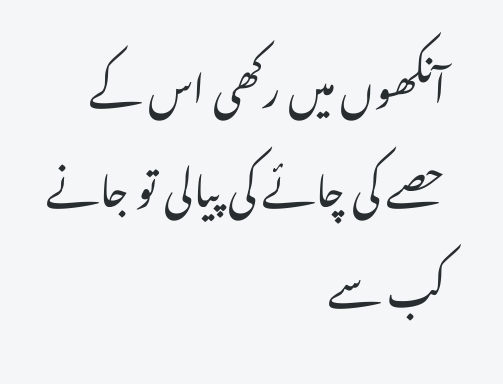آنکھوں میں رکھی اس کے حصے کی چائے کی پیالی تو جانے کب سے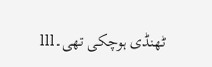ٹھنڈی ہوچکی تھی۔lll